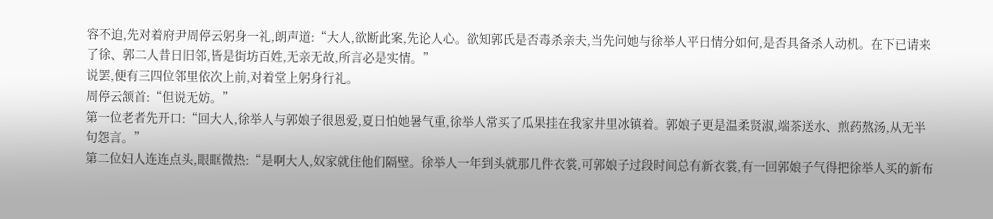容不迫,先对着府尹周停云躬身一礼,朗声道:“大人,欲断此案,先论人心。欲知郭氏是否毒杀亲夫,当先问她与徐举人平日情分如何,是否具备杀人动机。在下已请来了徐、郭二人昔日旧邻,皆是街坊百姓,无亲无故,所言必是实情。”
说罢,便有三四位邻里依次上前,对着堂上躬身行礼。
周停云颔首:“但说无妨。”
第一位老者先开口:“回大人,徐举人与郭娘子很恩爱,夏日怕她暑气重,徐举人常买了瓜果挂在我家井里冰镇着。郭娘子更是温柔贤淑,端茶送水、煎药熬汤,从无半句怨言。”
第二位妇人连连点头,眼眶微热:“是啊大人,奴家就住他们隔壁。徐举人一年到头就那几件衣裳,可郭娘子过段时间总有新衣裳,有一回郭娘子气得把徐举人买的新布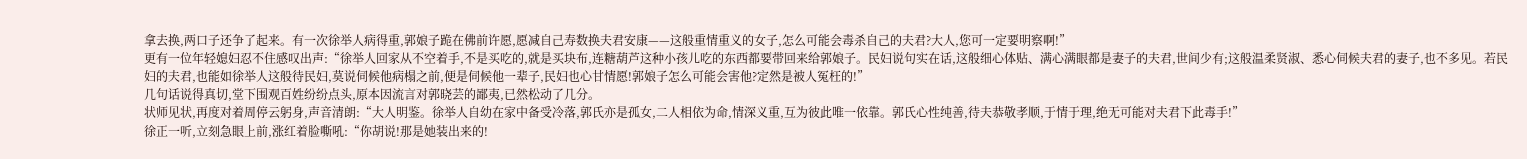拿去换,两口子还争了起来。有一次徐举人病得重,郭娘子跪在佛前许愿,愿减自己寿数换夫君安康——这般重情重义的女子,怎么可能会毒杀自己的夫君?大人,您可一定要明察啊!”
更有一位年轻媳妇忍不住感叹出声:“徐举人回家从不空着手,不是买吃的,就是买块布,连糖葫芦这种小孩儿吃的东西都要带回来给郭娘子。民妇说句实在话,这般细心体贴、满心满眼都是妻子的夫君,世间少有;这般温柔贤淑、悉心伺候夫君的妻子,也不多见。若民妇的夫君,也能如徐举人这般待民妇,莫说伺候他病榻之前,便是伺候他一辈子,民妇也心甘情愿!郭娘子怎么可能会害他?定然是被人冤枉的!”
几句话说得真切,堂下围观百姓纷纷点头,原本因流言对郭晓芸的鄙夷,已然松动了几分。
状师见状,再度对着周停云躬身,声音清朗:“大人明鉴。徐举人自幼在家中备受冷落,郭氏亦是孤女,二人相依为命,情深义重,互为彼此唯一依靠。郭氏心性纯善,待夫恭敬孝顺,于情于理,绝无可能对夫君下此毒手!”
徐正一听,立刻急眼上前,涨红着脸嘶吼:“你胡说!那是她装出来的!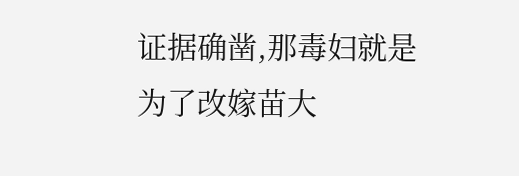证据确凿,那毒妇就是为了改嫁苗大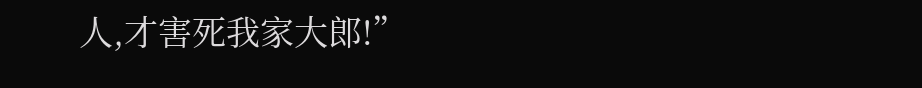人,才害死我家大郎!”